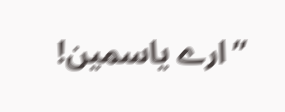’’ارے یاسمین!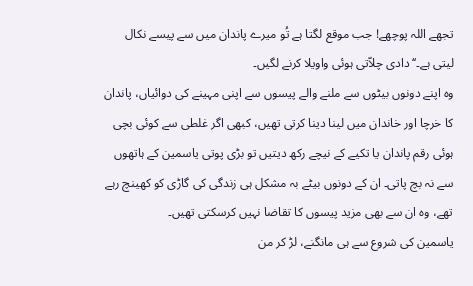تجھے اللہ پوچھے! جب موقع لگتا ہے تُو میرے پاندان میں سے پیسے نکال لیتی ہے۔‘‘ دادی چلاّتی ہوئی واویلا کرنے لگیں۔
وہ اپنے دونوں بیٹوں سے ملنے والے پیسوں سے اپنی مہینے کی دوائیاں، پاندان کا خرچا اور خاندان میں لینا دینا کرتی تھیں، کبھی اگر غلطی سے کوئی بچی ہوئی رقم پاندان یا تکیے کے نیچے رکھ دیتیں تو بڑی پوتی یاسمین کے ہاتھوں سے نہ بچ پاتی۔ ان کے دونوں بیٹے بہ مشکل ہی زندگی کی گاڑی کو کھینچ رہے تھے، وہ ان سے بھی مزید پیسوں کا تقاضا نہیں کرسکتی تھیں۔
یاسمین کی شروع سے ہی مانگنے، لڑ کر من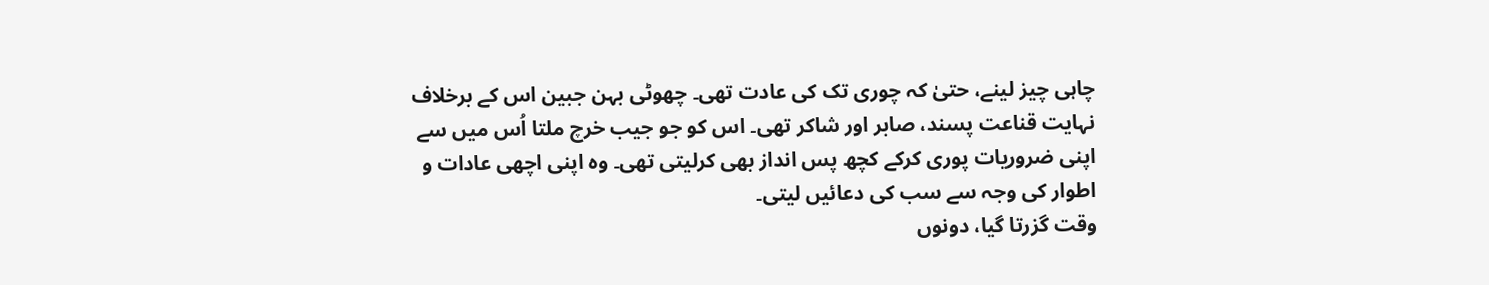چاہی چیز لینے، حتیٰ کہ چوری تک کی عادت تھی۔ چھوٹی بہن جبین اس کے برخلاف نہایت قناعت پسند، صابر اور شاکر تھی۔ اس کو جو جیب خرچ ملتا اُس میں سے اپنی ضروریات پوری کرکے کچھ پس انداز بھی کرلیتی تھی۔ وہ اپنی اچھی عادات و اطوار کی وجہ سے سب کی دعائیں لیتی۔
وقت گزرتا گیا، دونوں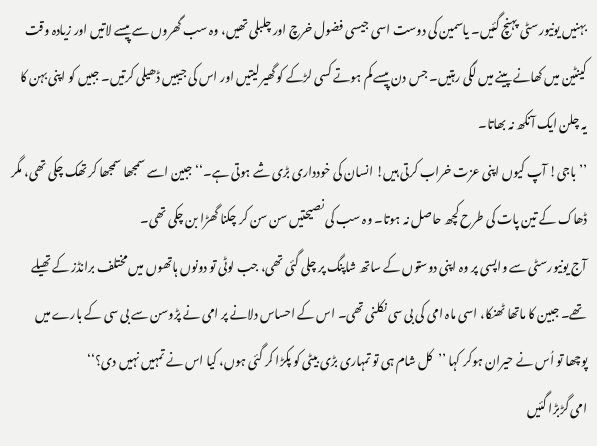بہنیں یونیورسٹی پہنچ گئیں۔ یاسمین کی دوست اسی جیسی فضول خرچ اور چلبلی تھیں، وہ سب گھروں سے پیسے لاتیں اور زیادہ وقت کینٹین میں کھانے پینے میں لگی رہتیں۔ جس دن پیسے کم ہوتے کسی لڑکے کو گھیر لیتیں اور اس کی جیبیں ڈھیلی کرتیں۔ جبیں کو اپنی بہن کا یہ چلن ایک آنکھ نہ بھاتا۔
’’باجی! آپ کیوں اپنی عزت خراب کرتی ہیں! انسان کی خودداری بڑی شے ہوتی ہے۔‘‘ جبین اسے سمجھا سمجھا کر تھک چکی تھی، مگر ڈھاک کے تین پات کی طرح کچھ حاصل نہ ہوتا۔ وہ سب کی نصیحتیں سن سن کر چکنا گھڑا بن چکی تھی۔
آج یونیورسٹی سے واپسی پر وہ اپنی دوستوں کے ساتھ شاپنگ پر چلی گئی تھی، جب لوٹی تو دونوں ہاتھوں میں مختلف برانڈز کے تھیلے تھے۔ جبین کا ماتھا ٹھنکا، اسی ماہ امی کی بی سی نکلنی تھی۔ اس کے احساس دلانے پر امی نے پڑوسن سے بی سی کے بارے میں پوچھا تو اُس نے حیران ہوکر کہا ’’کل شام ہی تو تمہاری بڑی بیٹی کو پکڑا کر گئی ہوں، کیا اس نے تمہیں نہیں دی؟‘‘
امی گڑبڑا گئیں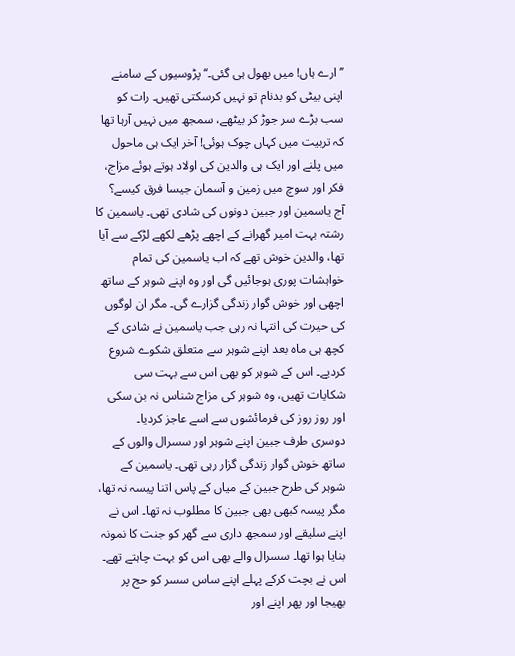’’ارے ہاں! میں بھول ہی گئی۔‘‘ پڑوسیوں کے سامنے اپنی بیٹی کو بدنام تو نہیں کرسکتی تھیں۔ رات کو سب بڑے سر جوڑ کر بیٹھے، سمجھ میں نہیں آرہا تھا کہ تربیت میں کہاں چوک ہوئی! آخر ایک ہی ماحول میں پلنے اور ایک ہی والدین کی اولاد ہوتے ہوئے مزاج، فکر اور سوچ میں زمین و آسمان جیسا فرق کیسے؟
آج یاسمین اور جبین دونوں کی شادی تھی۔ یاسمین کا رشتہ بہت امیر گھرانے کے اچھے پڑھے لکھے لڑکے سے آیا تھا، والدین خوش تھے کہ اب یاسمین کی تمام خواہشات پوری ہوجائیں گی اور وہ اپنے شوہر کے ساتھ اچھی اور خوش گوار زندگی گزارے گی۔ مگر ان لوگوں کی حیرت کی انتہا نہ رہی جب یاسمین نے شادی کے کچھ ہی ماہ بعد اپنے شوہر سے متعلق شکوے شروع کردیے۔ اس کے شوہر کو بھی اس سے بہت سی شکایات تھیں، وہ شوہر کی مزاج شناس نہ بن سکی اور روز روز کی فرمائشوں سے اسے عاجز کردیا۔
دوسری طرف جبین اپنے شوہر اور سسرال والوں کے ساتھ خوش گوار زندگی گزار رہی تھی۔ یاسمین کے شوہر کی طرح جبین کے میاں کے پاس اتنا پیسہ نہ تھا، مگر پیسہ کبھی بھی جبین کا مطلوب نہ تھا۔ اس نے اپنے سلیقے اور سمجھ داری سے گھر کو جنت کا نمونہ بنایا ہوا تھا۔ سسرال والے بھی اس کو بہت چاہتے تھے۔ اس نے بچت کرکے پہلے اپنے ساس سسر کو حج پر بھیجا اور پھر اپنے اور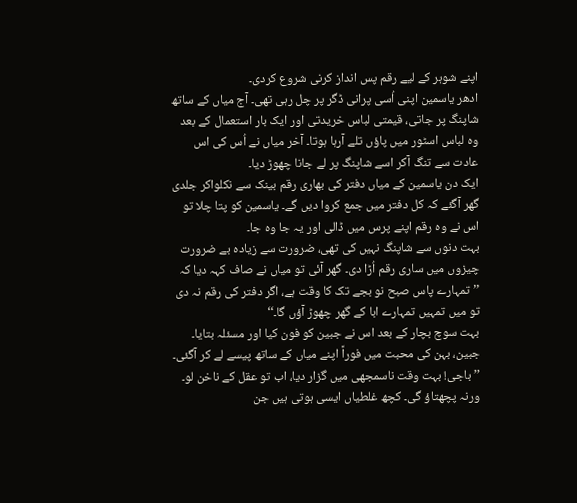اپنے شوہر کے لیے رقم پس انداز کرنی شروع کردی۔
ادھر یاسمین اپنی اُسی پرانی ڈگر پر چل رہی تھی۔ آج میاں کے ساتھ شاپنگ پر جاتی، قیمتی لباس خریدتی اور ایک بار استعمال کے بعد وہ لباس اسٹور میں پاؤں تلے آرہا ہوتا۔ آخر میاں نے اُس کی اس عادت سے تنگ آکر اسے شاپنگ پر لے جانا چھوڑ دیا۔
ایک دن یاسمین کے میاں دفتر کی بھاری رقم بینک سے نکلواکر جلدی گھر آگئے کہ کل دفتر میں جمع کروا دیں گے۔ یاسمین کو پتا چلا تو اس نے وہ رقم اپنے پرس میں ڈالی اور یہ جا وہ جا۔
بہت دنوں سے شاپنگ نہیں کی تھی، ضرورت سے زیادہ بے ضرورت چیزوں میں ساری رقم اُڑا دی۔ گھر آئی تو میاں نے صاف کہہ دیا کہ ’’تمہارے پاس صبح نو بجے تک کا وقت ہے، اگر دفتر کی رقم نہ دی تو میں تمہیں تمہارے ابا کے گھر چھوڑ آؤں گا۔‘‘
بہت سوچ بچار کے بعد اس نے جبین کو فون کیا اور مسئلہ بتایا۔ جبین، بہن کی محبت میں فوراً اپنے میاں کے ساتھ پیسے لے کر آگئی۔
’’باجی! بہت وقت ناسمجھی میں گزار دیا، اب تو عقل کے ناخن لو۔ ورنہ پچھتاؤ گی۔ کچھ غلطیاں ایسی ہوتی ہیں جن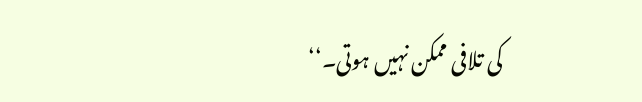کی تلافی ممکن نہیں ہوتی۔‘‘